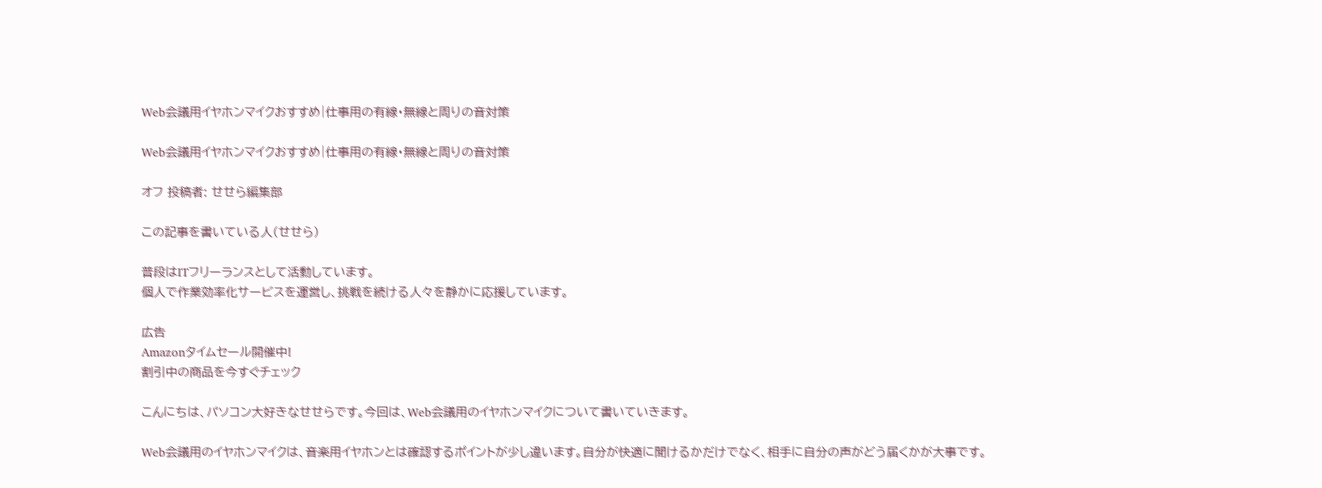Web会議用イヤホンマイクおすすめ|仕事用の有線・無線と周りの音対策

Web会議用イヤホンマイクおすすめ|仕事用の有線・無線と周りの音対策

オフ 投稿者: せせら編集部

この記事を書いている人(せせら)

普段はITフリーランスとして活動しています。
個人で作業効率化サービスを運営し、挑戦を続ける人々を静かに応援しています。

広告
Amazonタイムセール開催中!
割引中の商品を今すぐチェック

こんにちは、パソコン大好きなせせらです。今回は、Web会議用のイヤホンマイクについて書いていきます。

Web会議用のイヤホンマイクは、音楽用イヤホンとは確認するポイントが少し違います。自分が快適に聞けるかだけでなく、相手に自分の声がどう届くかが大事です。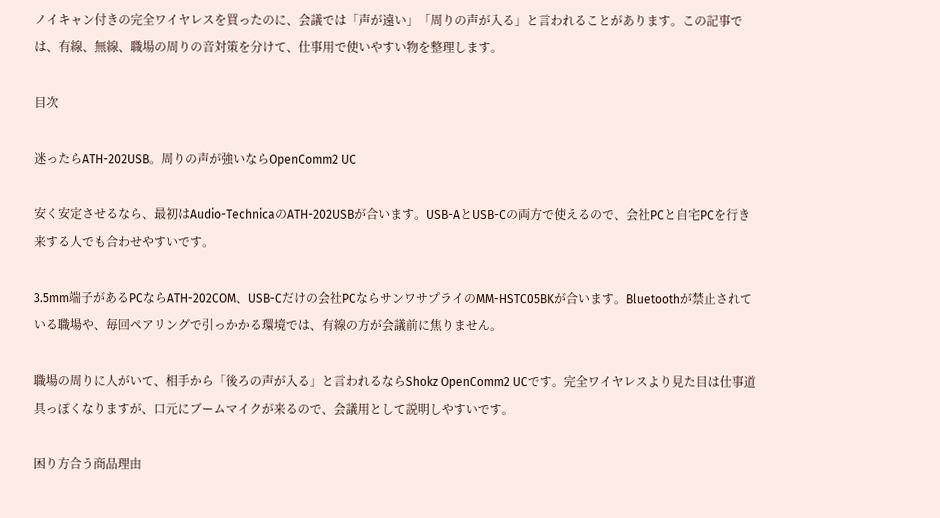ノイキャン付きの完全ワイヤレスを買ったのに、会議では「声が遠い」「周りの声が入る」と言われることがあります。この記事では、有線、無線、職場の周りの音対策を分けて、仕事用で使いやすい物を整理します。

目次

迷ったらATH-202USB。周りの声が強いならOpenComm2 UC

安く安定させるなら、最初はAudio-TechnicaのATH-202USBが合います。USB-AとUSB-Cの両方で使えるので、会社PCと自宅PCを行き来する人でも合わせやすいです。

3.5mm端子があるPCならATH-202COM、USB-Cだけの会社PCならサンワサプライのMM-HSTC05BKが合います。Bluetoothが禁止されている職場や、毎回ペアリングで引っかかる環境では、有線の方が会議前に焦りません。

職場の周りに人がいて、相手から「後ろの声が入る」と言われるならShokz OpenComm2 UCです。完全ワイヤレスより見た目は仕事道具っぽくなりますが、口元にブームマイクが来るので、会議用として説明しやすいです。

困り方合う商品理由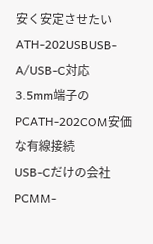安く安定させたいATH-202USBUSB-A/USB-C対応
3.5mm端子のPCATH-202COM安価な有線接続
USB-Cだけの会社PCMM-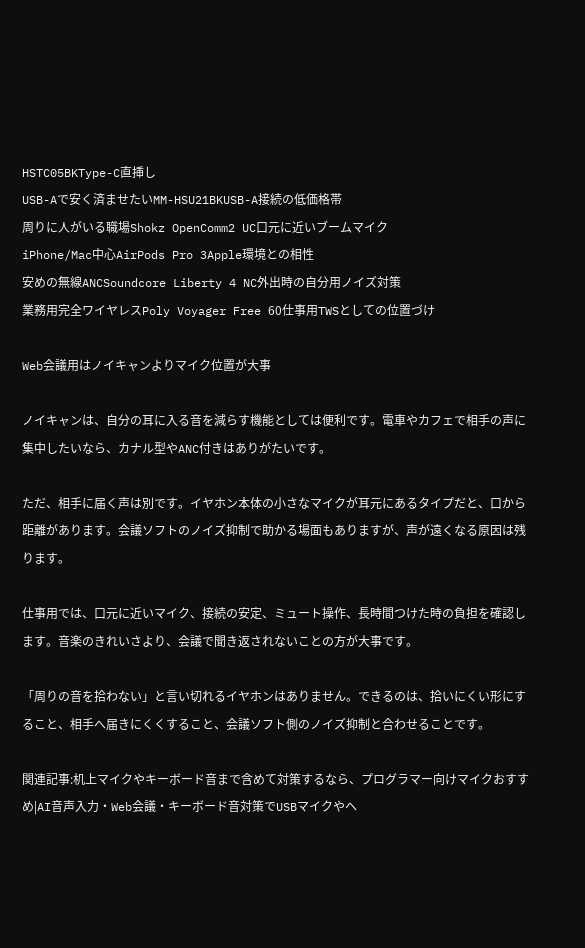HSTC05BKType-C直挿し
USB-Aで安く済ませたいMM-HSU21BKUSB-A接続の低価格帯
周りに人がいる職場Shokz OpenComm2 UC口元に近いブームマイク
iPhone/Mac中心AirPods Pro 3Apple環境との相性
安めの無線ANCSoundcore Liberty 4 NC外出時の自分用ノイズ対策
業務用完全ワイヤレスPoly Voyager Free 60仕事用TWSとしての位置づけ

Web会議用はノイキャンよりマイク位置が大事

ノイキャンは、自分の耳に入る音を減らす機能としては便利です。電車やカフェで相手の声に集中したいなら、カナル型やANC付きはありがたいです。

ただ、相手に届く声は別です。イヤホン本体の小さなマイクが耳元にあるタイプだと、口から距離があります。会議ソフトのノイズ抑制で助かる場面もありますが、声が遠くなる原因は残ります。

仕事用では、口元に近いマイク、接続の安定、ミュート操作、長時間つけた時の負担を確認します。音楽のきれいさより、会議で聞き返されないことの方が大事です。

「周りの音を拾わない」と言い切れるイヤホンはありません。できるのは、拾いにくい形にすること、相手へ届きにくくすること、会議ソフト側のノイズ抑制と合わせることです。

関連記事:机上マイクやキーボード音まで含めて対策するなら、プログラマー向けマイクおすすめ|AI音声入力・Web会議・キーボード音対策でUSBマイクやヘ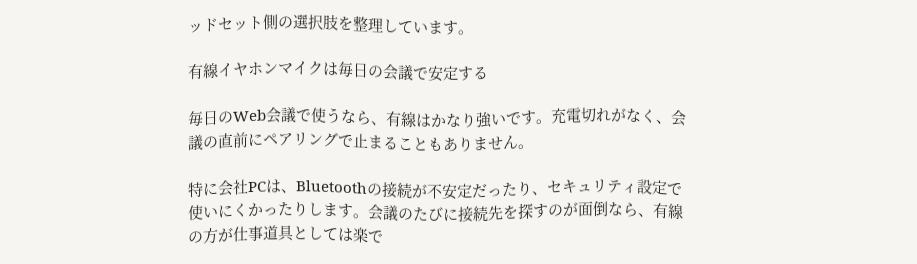ッドセット側の選択肢を整理しています。

有線イヤホンマイクは毎日の会議で安定する

毎日のWeb会議で使うなら、有線はかなり強いです。充電切れがなく、会議の直前にペアリングで止まることもありません。

特に会社PCは、Bluetoothの接続が不安定だったり、セキュリティ設定で使いにくかったりします。会議のたびに接続先を探すのが面倒なら、有線の方が仕事道具としては楽で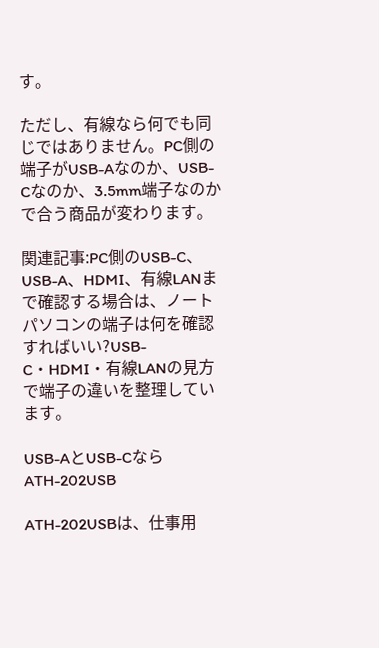す。

ただし、有線なら何でも同じではありません。PC側の端子がUSB-Aなのか、USB-Cなのか、3.5mm端子なのかで合う商品が変わります。

関連記事:PC側のUSB-C、USB-A、HDMI、有線LANまで確認する場合は、ノートパソコンの端子は何を確認すればいい?USB-C・HDMI・有線LANの見方で端子の違いを整理しています。

USB-AとUSB-CならATH-202USB

ATH-202USBは、仕事用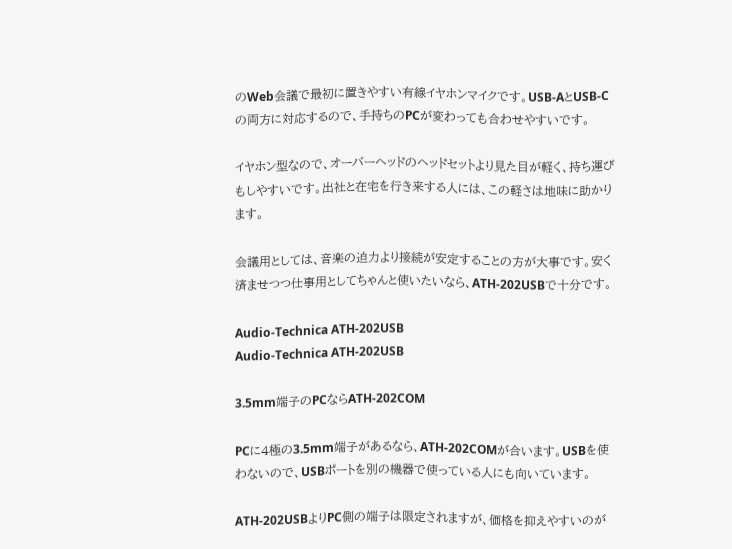のWeb会議で最初に置きやすい有線イヤホンマイクです。USB-AとUSB-Cの両方に対応するので、手持ちのPCが変わっても合わせやすいです。

イヤホン型なので、オーバーヘッドのヘッドセットより見た目が軽く、持ち運びもしやすいです。出社と在宅を行き来する人には、この軽さは地味に助かります。

会議用としては、音楽の迫力より接続が安定することの方が大事です。安く済ませつつ仕事用としてちゃんと使いたいなら、ATH-202USBで十分です。

Audio-Technica ATH-202USB
Audio-Technica ATH-202USB

3.5mm端子のPCならATH-202COM

PCに4極の3.5mm端子があるなら、ATH-202COMが合います。USBを使わないので、USBポートを別の機器で使っている人にも向いています。

ATH-202USBよりPC側の端子は限定されますが、価格を抑えやすいのが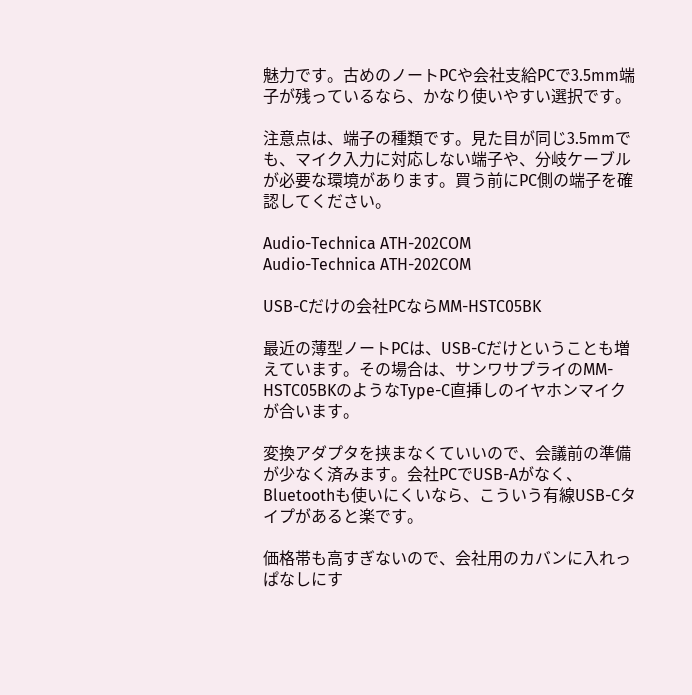魅力です。古めのノートPCや会社支給PCで3.5mm端子が残っているなら、かなり使いやすい選択です。

注意点は、端子の種類です。見た目が同じ3.5mmでも、マイク入力に対応しない端子や、分岐ケーブルが必要な環境があります。買う前にPC側の端子を確認してください。

Audio-Technica ATH-202COM
Audio-Technica ATH-202COM

USB-Cだけの会社PCならMM-HSTC05BK

最近の薄型ノートPCは、USB-Cだけということも増えています。その場合は、サンワサプライのMM-HSTC05BKのようなType-C直挿しのイヤホンマイクが合います。

変換アダプタを挟まなくていいので、会議前の準備が少なく済みます。会社PCでUSB-Aがなく、Bluetoothも使いにくいなら、こういう有線USB-Cタイプがあると楽です。

価格帯も高すぎないので、会社用のカバンに入れっぱなしにす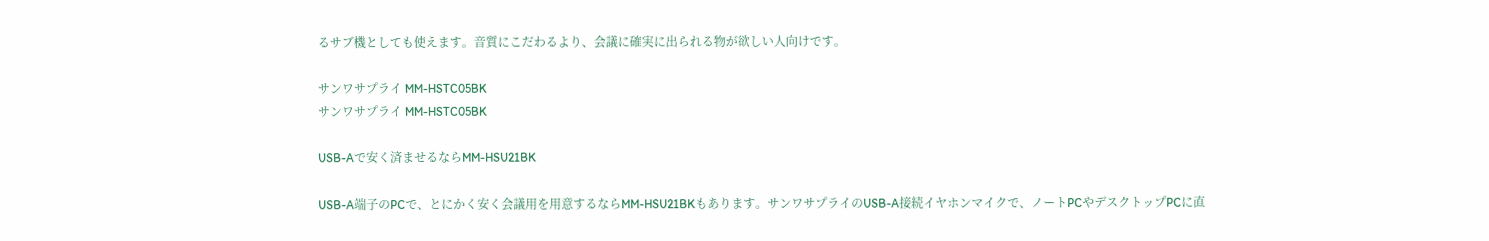るサブ機としても使えます。音質にこだわるより、会議に確実に出られる物が欲しい人向けです。

サンワサプライ MM-HSTC05BK
サンワサプライ MM-HSTC05BK

USB-Aで安く済ませるならMM-HSU21BK

USB-A端子のPCで、とにかく安く会議用を用意するならMM-HSU21BKもあります。サンワサプライのUSB-A接続イヤホンマイクで、ノートPCやデスクトップPCに直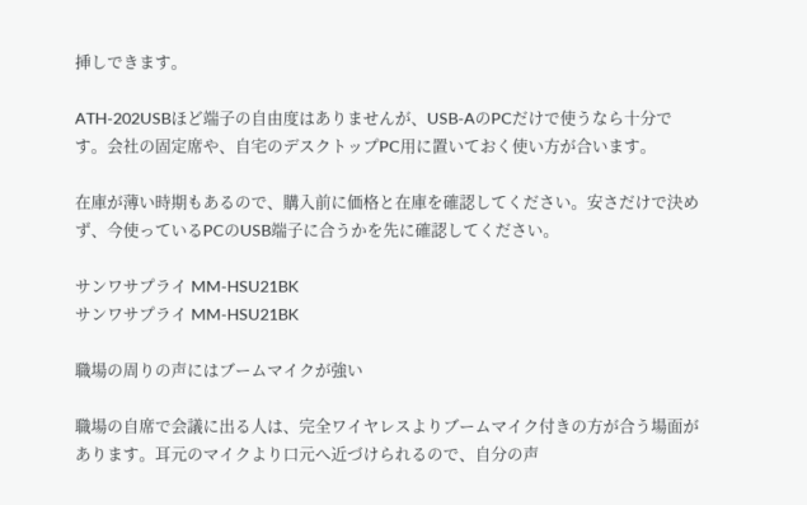挿しできます。

ATH-202USBほど端子の自由度はありませんが、USB-AのPCだけで使うなら十分です。会社の固定席や、自宅のデスクトップPC用に置いておく使い方が合います。

在庫が薄い時期もあるので、購入前に価格と在庫を確認してください。安さだけで決めず、今使っているPCのUSB端子に合うかを先に確認してください。

サンワサプライ MM-HSU21BK
サンワサプライ MM-HSU21BK

職場の周りの声にはブームマイクが強い

職場の自席で会議に出る人は、完全ワイヤレスよりブームマイク付きの方が合う場面があります。耳元のマイクより口元へ近づけられるので、自分の声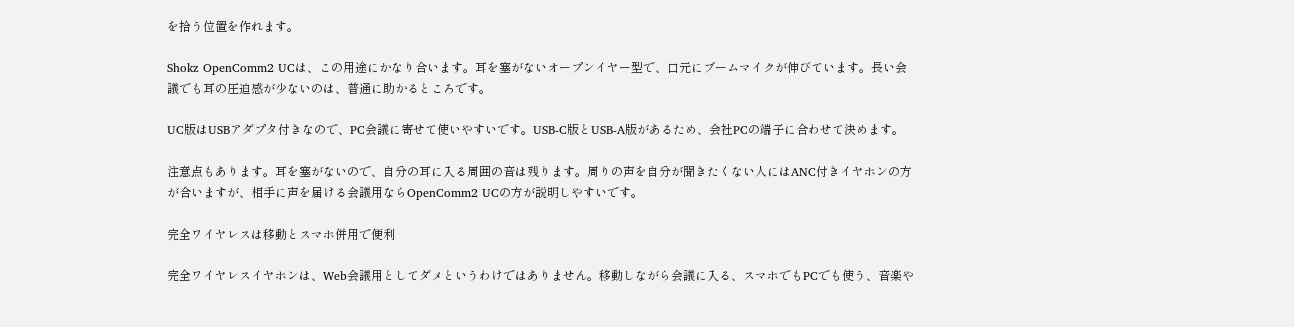を拾う位置を作れます。

Shokz OpenComm2 UCは、この用途にかなり合います。耳を塞がないオープンイヤー型で、口元にブームマイクが伸びています。長い会議でも耳の圧迫感が少ないのは、普通に助かるところです。

UC版はUSBアダプタ付きなので、PC会議に寄せて使いやすいです。USB-C版とUSB-A版があるため、会社PCの端子に合わせて決めます。

注意点もあります。耳を塞がないので、自分の耳に入る周囲の音は残ります。周りの声を自分が聞きたくない人にはANC付きイヤホンの方が合いますが、相手に声を届ける会議用ならOpenComm2 UCの方が説明しやすいです。

完全ワイヤレスは移動とスマホ併用で便利

完全ワイヤレスイヤホンは、Web会議用としてダメというわけではありません。移動しながら会議に入る、スマホでもPCでも使う、音楽や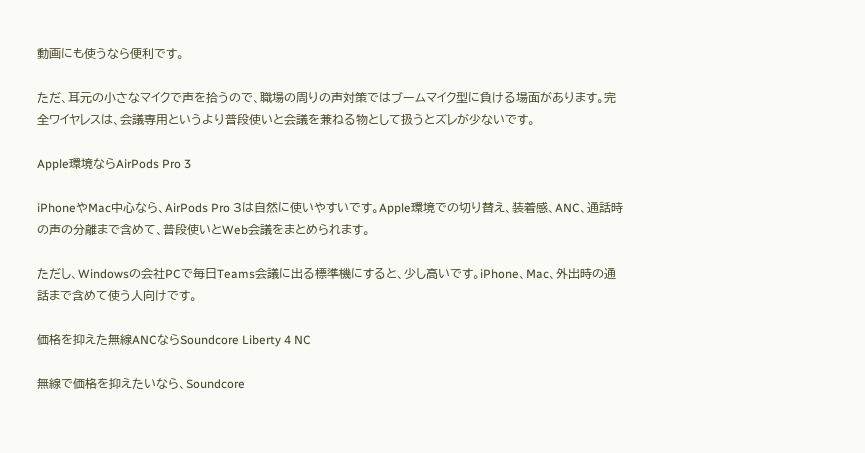動画にも使うなら便利です。

ただ、耳元の小さなマイクで声を拾うので、職場の周りの声対策ではブームマイク型に負ける場面があります。完全ワイヤレスは、会議専用というより普段使いと会議を兼ねる物として扱うとズレが少ないです。

Apple環境ならAirPods Pro 3

iPhoneやMac中心なら、AirPods Pro 3は自然に使いやすいです。Apple環境での切り替え、装着感、ANC、通話時の声の分離まで含めて、普段使いとWeb会議をまとめられます。

ただし、Windowsの会社PCで毎日Teams会議に出る標準機にすると、少し高いです。iPhone、Mac、外出時の通話まで含めて使う人向けです。

価格を抑えた無線ANCならSoundcore Liberty 4 NC

無線で価格を抑えたいなら、Soundcore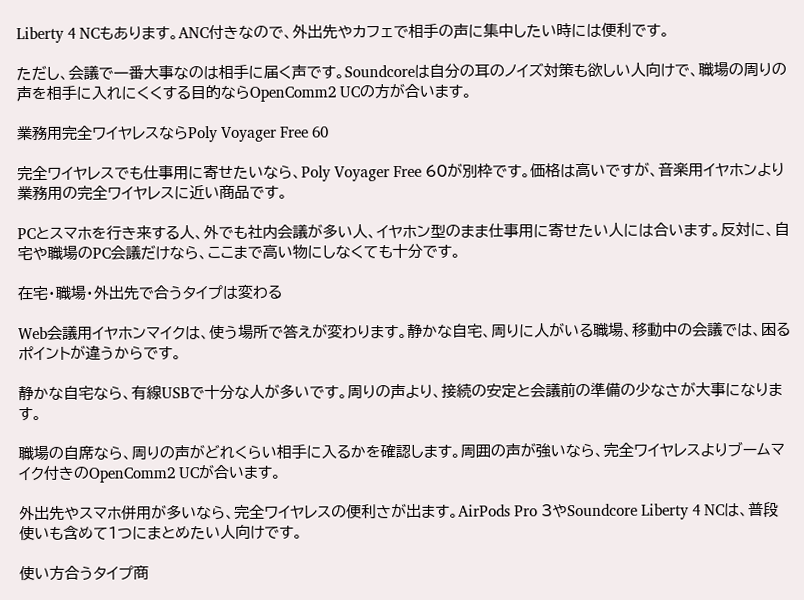Liberty 4 NCもあります。ANC付きなので、外出先やカフェで相手の声に集中したい時には便利です。

ただし、会議で一番大事なのは相手に届く声です。Soundcoreは自分の耳のノイズ対策も欲しい人向けで、職場の周りの声を相手に入れにくくする目的ならOpenComm2 UCの方が合います。

業務用完全ワイヤレスならPoly Voyager Free 60

完全ワイヤレスでも仕事用に寄せたいなら、Poly Voyager Free 60が別枠です。価格は高いですが、音楽用イヤホンより業務用の完全ワイヤレスに近い商品です。

PCとスマホを行き来する人、外でも社内会議が多い人、イヤホン型のまま仕事用に寄せたい人には合います。反対に、自宅や職場のPC会議だけなら、ここまで高い物にしなくても十分です。

在宅・職場・外出先で合うタイプは変わる

Web会議用イヤホンマイクは、使う場所で答えが変わります。静かな自宅、周りに人がいる職場、移動中の会議では、困るポイントが違うからです。

静かな自宅なら、有線USBで十分な人が多いです。周りの声より、接続の安定と会議前の準備の少なさが大事になります。

職場の自席なら、周りの声がどれくらい相手に入るかを確認します。周囲の声が強いなら、完全ワイヤレスよりブームマイク付きのOpenComm2 UCが合います。

外出先やスマホ併用が多いなら、完全ワイヤレスの便利さが出ます。AirPods Pro 3やSoundcore Liberty 4 NCは、普段使いも含めて1つにまとめたい人向けです。

使い方合うタイプ商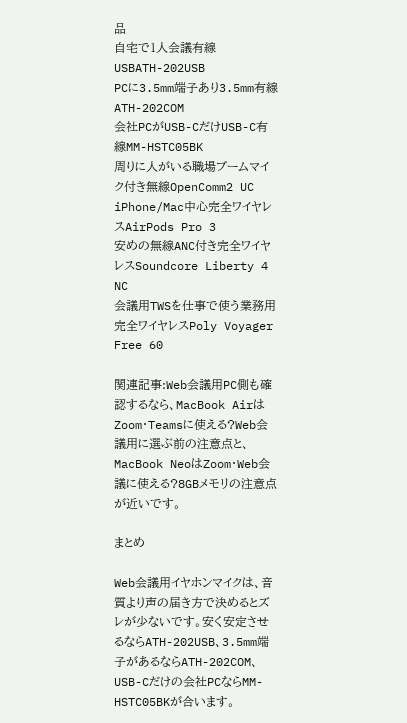品
自宅で1人会議有線USBATH-202USB
PCに3.5mm端子あり3.5mm有線ATH-202COM
会社PCがUSB-CだけUSB-C有線MM-HSTC05BK
周りに人がいる職場ブームマイク付き無線OpenComm2 UC
iPhone/Mac中心完全ワイヤレスAirPods Pro 3
安めの無線ANC付き完全ワイヤレスSoundcore Liberty 4 NC
会議用TWSを仕事で使う業務用完全ワイヤレスPoly Voyager Free 60

関連記事:Web会議用PC側も確認するなら、MacBook AirはZoom・Teamsに使える?Web会議用に選ぶ前の注意点と、MacBook NeoはZoom・Web会議に使える?8GBメモリの注意点が近いです。

まとめ

Web会議用イヤホンマイクは、音質より声の届き方で決めるとズレが少ないです。安く安定させるならATH-202USB、3.5mm端子があるならATH-202COM、USB-Cだけの会社PCならMM-HSTC05BKが合います。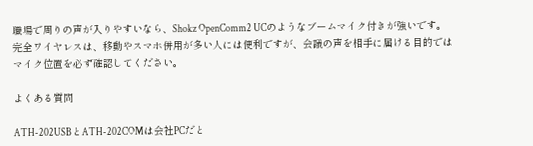職場で周りの声が入りやすいなら、Shokz OpenComm2 UCのようなブームマイク付きが強いです。完全ワイヤレスは、移動やスマホ併用が多い人には便利ですが、会議の声を相手に届ける目的ではマイク位置を必ず確認してください。

よくある質問

ATH-202USBとATH-202COMは会社PCだと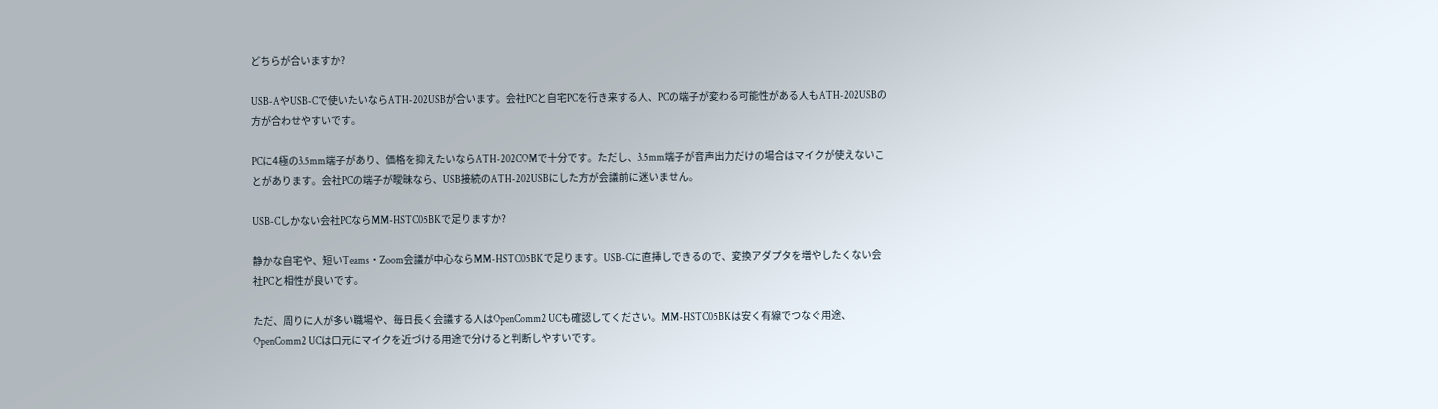どちらが合いますか?

USB-AやUSB-Cで使いたいならATH-202USBが合います。会社PCと自宅PCを行き来する人、PCの端子が変わる可能性がある人もATH-202USBの方が合わせやすいです。

PCに4極の3.5mm端子があり、価格を抑えたいならATH-202COMで十分です。ただし、3.5mm端子が音声出力だけの場合はマイクが使えないことがあります。会社PCの端子が曖昧なら、USB接続のATH-202USBにした方が会議前に迷いません。

USB-Cしかない会社PCならMM-HSTC05BKで足りますか?

静かな自宅や、短いTeams・Zoom会議が中心ならMM-HSTC05BKで足ります。USB-Cに直挿しできるので、変換アダプタを増やしたくない会社PCと相性が良いです。

ただ、周りに人が多い職場や、毎日長く会議する人はOpenComm2 UCも確認してください。MM-HSTC05BKは安く有線でつなぐ用途、OpenComm2 UCは口元にマイクを近づける用途で分けると判断しやすいです。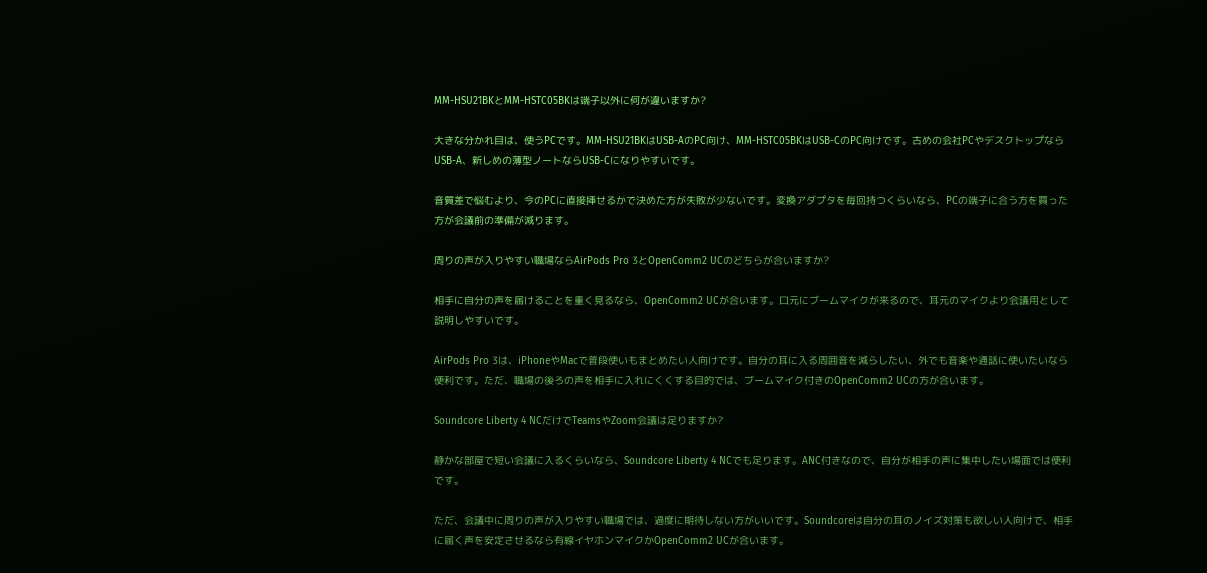MM-HSU21BKとMM-HSTC05BKは端子以外に何が違いますか?

大きな分かれ目は、使うPCです。MM-HSU21BKはUSB-AのPC向け、MM-HSTC05BKはUSB-CのPC向けです。古めの会社PCやデスクトップならUSB-A、新しめの薄型ノートならUSB-Cになりやすいです。

音質差で悩むより、今のPCに直接挿せるかで決めた方が失敗が少ないです。変換アダプタを毎回持つくらいなら、PCの端子に合う方を買った方が会議前の準備が減ります。

周りの声が入りやすい職場ならAirPods Pro 3とOpenComm2 UCのどちらが合いますか?

相手に自分の声を届けることを重く見るなら、OpenComm2 UCが合います。口元にブームマイクが来るので、耳元のマイクより会議用として説明しやすいです。

AirPods Pro 3は、iPhoneやMacで普段使いもまとめたい人向けです。自分の耳に入る周囲音を減らしたい、外でも音楽や通話に使いたいなら便利です。ただ、職場の後ろの声を相手に入れにくくする目的では、ブームマイク付きのOpenComm2 UCの方が合います。

Soundcore Liberty 4 NCだけでTeamsやZoom会議は足りますか?

静かな部屋で短い会議に入るくらいなら、Soundcore Liberty 4 NCでも足ります。ANC付きなので、自分が相手の声に集中したい場面では便利です。

ただ、会議中に周りの声が入りやすい職場では、過度に期待しない方がいいです。Soundcoreは自分の耳のノイズ対策も欲しい人向けで、相手に届く声を安定させるなら有線イヤホンマイクかOpenComm2 UCが合います。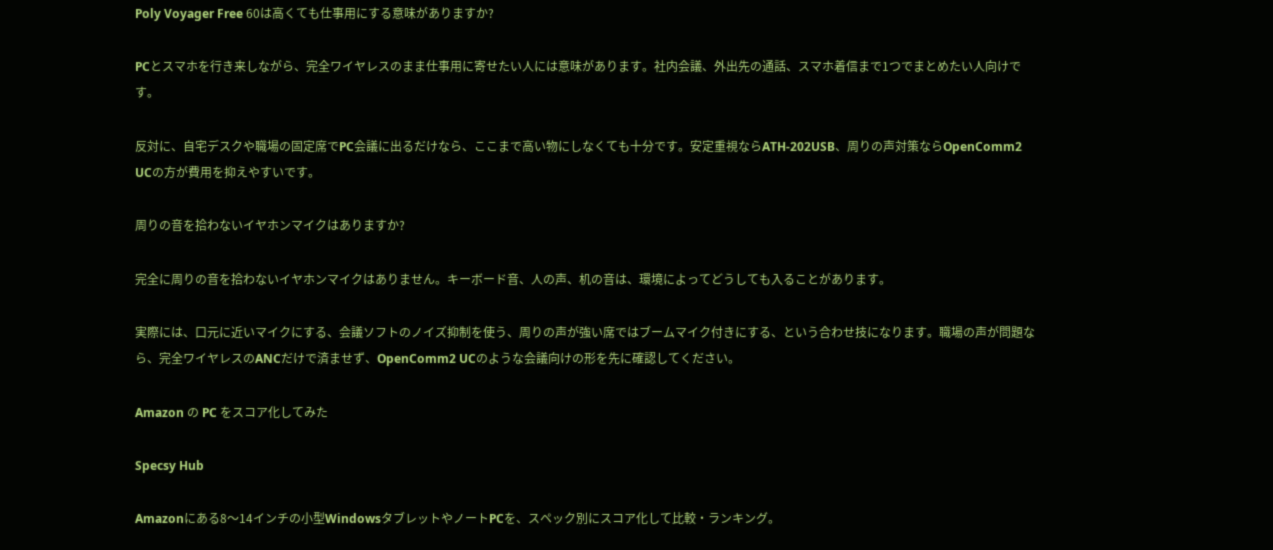Poly Voyager Free 60は高くても仕事用にする意味がありますか?

PCとスマホを行き来しながら、完全ワイヤレスのまま仕事用に寄せたい人には意味があります。社内会議、外出先の通話、スマホ着信まで1つでまとめたい人向けです。

反対に、自宅デスクや職場の固定席でPC会議に出るだけなら、ここまで高い物にしなくても十分です。安定重視ならATH-202USB、周りの声対策ならOpenComm2 UCの方が費用を抑えやすいです。

周りの音を拾わないイヤホンマイクはありますか?

完全に周りの音を拾わないイヤホンマイクはありません。キーボード音、人の声、机の音は、環境によってどうしても入ることがあります。

実際には、口元に近いマイクにする、会議ソフトのノイズ抑制を使う、周りの声が強い席ではブームマイク付きにする、という合わせ技になります。職場の声が問題なら、完全ワイヤレスのANCだけで済ませず、OpenComm2 UCのような会議向けの形を先に確認してください。

Amazon の PC をスコア化してみた

Specsy Hub

Amazonにある8〜14インチの小型WindowsタブレットやノートPCを、スペック別にスコア化して比較・ランキング。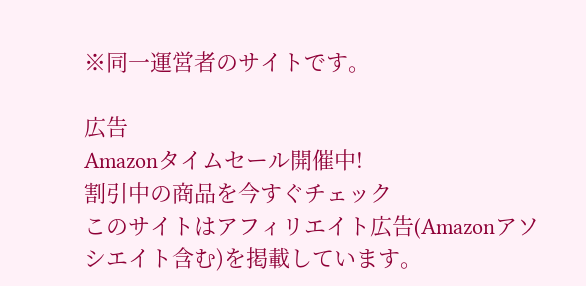※同一運営者のサイトです。

広告
Amazonタイムセール開催中!
割引中の商品を今すぐチェック
このサイトはアフィリエイト広告(Amazonアソシエイト含む)を掲載しています。